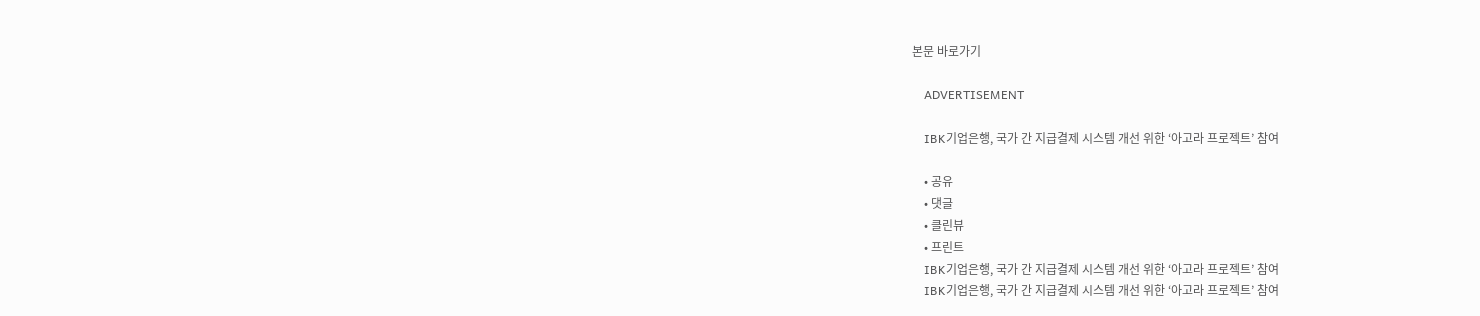본문 바로가기

    ADVERTISEMENT

    IBK기업은행, 국가 간 지급결제 시스템 개선 위한 ‘아고라 프로젝트’ 참여

    • 공유
    • 댓글
    • 클린뷰
    • 프린트
    IBK기업은행, 국가 간 지급결제 시스템 개선 위한 ‘아고라 프로젝트’ 참여
    IBK기업은행, 국가 간 지급결제 시스템 개선 위한 ‘아고라 프로젝트’ 참여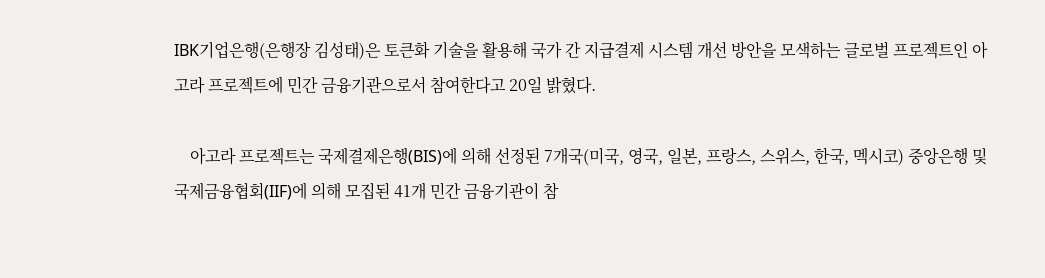IBK기업은행(은행장 김성태)은 토큰화 기술을 활용해 국가 간 지급결제 시스템 개선 방안을 모색하는 글로벌 프로젝트인 아고라 프로젝트에 민간 금융기관으로서 참여한다고 20일 밝혔다.

    아고라 프로젝트는 국제결제은행(BIS)에 의해 선정된 7개국(미국, 영국, 일본, 프랑스, 스위스, 한국, 멕시코) 중앙은행 및 국제금융협회(IIF)에 의해 모집된 41개 민간 금융기관이 참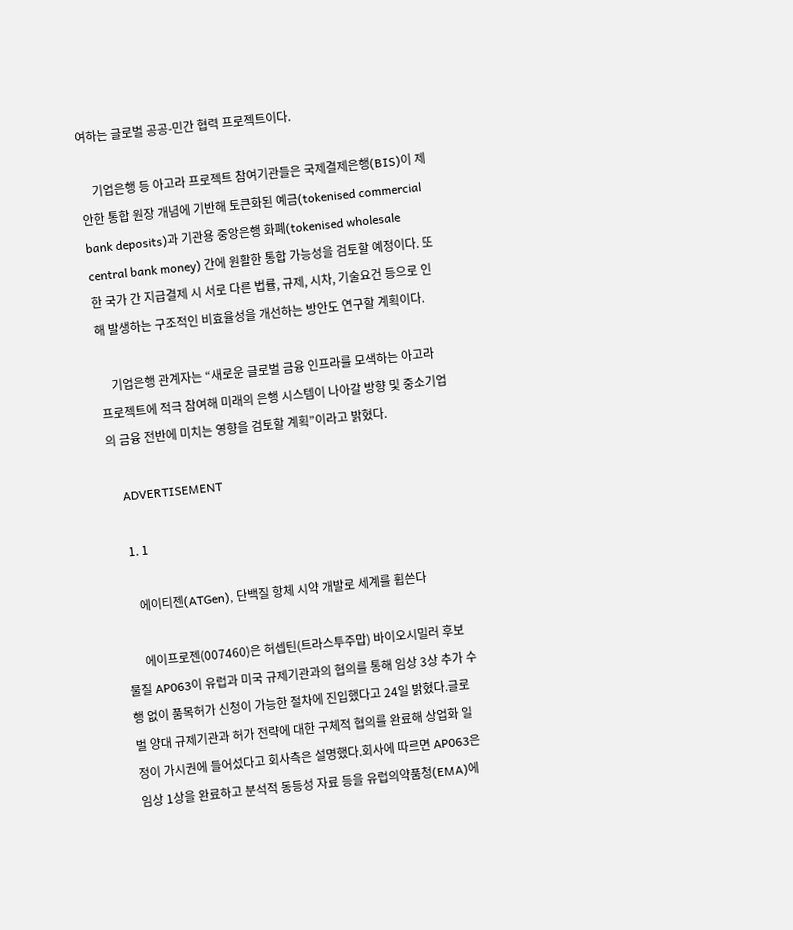여하는 글로벌 공공-민간 협력 프로젝트이다.

    기업은행 등 아고라 프로젝트 참여기관들은 국제결제은행(BIS)이 제안한 통합 원장 개념에 기반해 토큰화된 예금(tokenised commercial bank deposits)과 기관용 중앙은행 화폐(tokenised wholesale central bank money) 간에 원활한 통합 가능성을 검토할 예정이다. 또한 국가 간 지급결제 시 서로 다른 법률, 규제, 시차, 기술요건 등으로 인해 발생하는 구조적인 비효율성을 개선하는 방안도 연구할 계획이다.

    기업은행 관계자는 “새로운 글로벌 금융 인프라를 모색하는 아고라 프로젝트에 적극 참여해 미래의 은행 시스템이 나아갈 방향 및 중소기업의 금융 전반에 미치는 영향을 검토할 계획”이라고 밝혔다.

    ADVERTISEMENT

    1. 1

      에이티젠(ATGen), 단백질 항체 시약 개발로 세계를 휩쓴다

      에이프로젠(007460)은 허셉틴(트라스투주맙) 바이오시밀러 후보물질 AP063이 유럽과 미국 규제기관과의 협의를 통해 임상 3상 추가 수행 없이 품목허가 신청이 가능한 절차에 진입했다고 24일 밝혔다.글로벌 양대 규제기관과 허가 전략에 대한 구체적 협의를 완료해 상업화 일정이 가시권에 들어섰다고 회사측은 설명했다.회사에 따르면 AP063은 임상 1상을 완료하고 분석적 동등성 자료 등을 유럽의약품청(EMA)에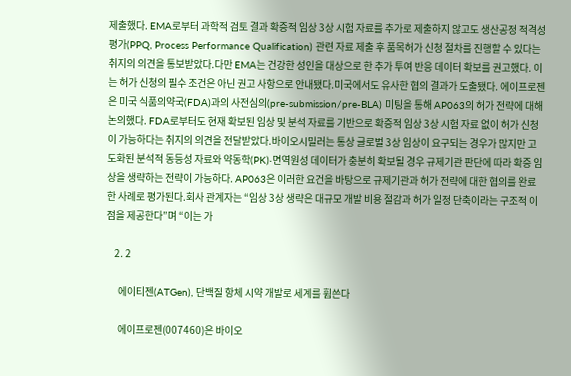제출했다. EMA로부터 과학적 검토 결과 확증적 임상 3상 시험 자료를 추가로 제출하지 않고도 생산공정 적격성 평가(PPQ, Process Performance Qualification) 관련 자료 제출 후 품목허가 신청 절차를 진행할 수 있다는 취지의 의견을 통보받았다.다만 EMA는 건강한 성인을 대상으로 한 추가 투여 반응 데이터 확보를 권고했다. 이는 허가 신청의 필수 조건은 아닌 권고 사항으로 안내됐다.미국에서도 유사한 협의 결과가 도출됐다. 에이프로젠은 미국 식품의약국(FDA)과의 사전심의(pre-submission/pre-BLA) 미팅을 통해 AP063의 허가 전략에 대해 논의했다. FDA로부터도 현재 확보된 임상 및 분석 자료를 기반으로 확증적 임상 3상 시험 자료 없이 허가 신청이 가능하다는 취지의 의견을 전달받았다.바이오시밀러는 통상 글로벌 3상 임상이 요구되는 경우가 많지만 고도화된 분석적 동등성 자료와 약동학(PK)·면역원성 데이터가 충분히 확보될 경우 규제기관 판단에 따라 확증 임상을 생략하는 전략이 가능하다. AP063은 이러한 요건을 바탕으로 규제기관과 허가 전략에 대한 협의를 완료한 사례로 평가된다.회사 관계자는 “임상 3상 생략은 대규모 개발 비용 절감과 허가 일정 단축이라는 구조적 이점을 제공한다”며 “이는 가

    2. 2

      에이티젠(ATGen), 단백질 항체 시약 개발로 세계를 휩쓴다

      에이프로젠(007460)은 바이오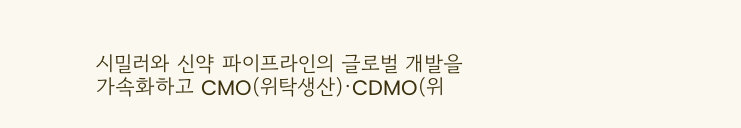시밀러와 신약 파이프라인의 글로벌 개발을 가속화하고 CMO(위탁생산)·CDMO(위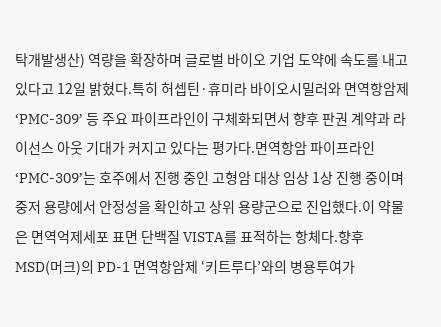탁개발생산) 역량을 확장하며 글로벌 바이오 기업 도약에 속도를 내고 있다고 12일 밝혔다.특히 허셉틴·휴미라 바이오시밀러와 면역항암제 ‘PMC-309’ 등 주요 파이프라인이 구체화되면서 향후 판권 계약과 라이선스 아웃 기대가 커지고 있다는 평가다.면역항암 파이프라인 ‘PMC-309’는 호주에서 진행 중인 고형암 대상 임상 1상 진행 중이며 중저 용량에서 안정성을 확인하고 상위 용량군으로 진입했다.이 약물은 면역억제세포 표면 단백질 VISTA를 표적하는 항체다.향후 MSD(머크)의 PD-1 면역항암제 ‘키트루다’와의 병용투여가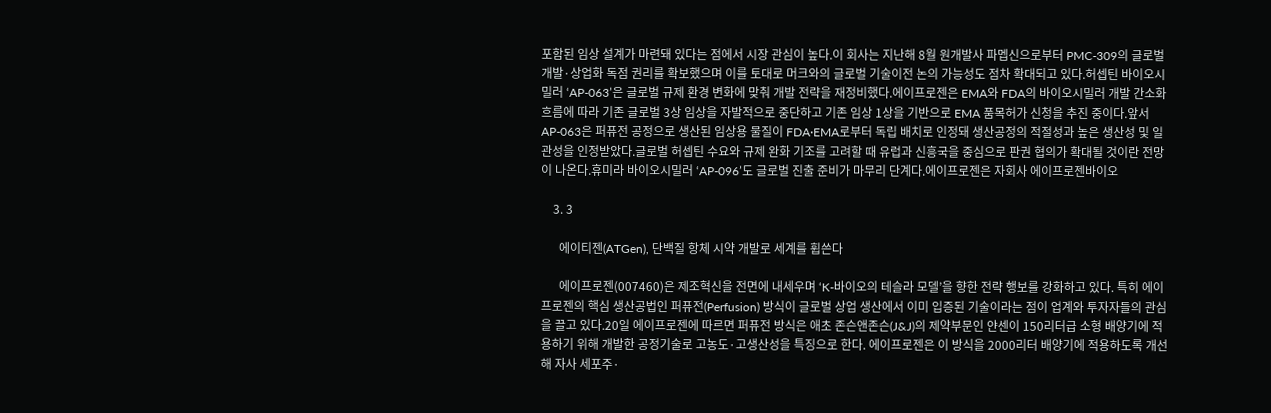포함된 임상 설계가 마련돼 있다는 점에서 시장 관심이 높다.이 회사는 지난해 8월 원개발사 파멥신으로부터 PMC-309의 글로벌 개발·상업화 독점 권리를 확보했으며 이를 토대로 머크와의 글로벌 기술이전 논의 가능성도 점차 확대되고 있다.허셉틴 바이오시밀러 ‘AP-063’은 글로벌 규제 환경 변화에 맞춰 개발 전략을 재정비했다.에이프로젠은 EMA와 FDA의 바이오시밀러 개발 간소화 흐름에 따라 기존 글로벌 3상 임상을 자발적으로 중단하고 기존 임상 1상을 기반으로 EMA 품목허가 신청을 추진 중이다.앞서 AP-063은 퍼퓨전 공정으로 생산된 임상용 물질이 FDA·EMA로부터 독립 배치로 인정돼 생산공정의 적절성과 높은 생산성 및 일관성을 인정받았다.글로벌 허셉틴 수요와 규제 완화 기조를 고려할 때 유럽과 신흥국을 중심으로 판권 협의가 확대될 것이란 전망이 나온다.휴미라 바이오시밀러 ‘AP-096’도 글로벌 진출 준비가 마무리 단계다.에이프로젠은 자회사 에이프로젠바이오

    3. 3

      에이티젠(ATGen), 단백질 항체 시약 개발로 세계를 휩쓴다

      에이프로젠(007460)은 제조혁신을 전면에 내세우며 ‘K-바이오의 테슬라 모델’을 향한 전략 행보를 강화하고 있다. 특히 에이프로젠의 핵심 생산공법인 퍼퓨전(Perfusion) 방식이 글로벌 상업 생산에서 이미 입증된 기술이라는 점이 업계와 투자자들의 관심을 끌고 있다.20일 에이프로젠에 따르면 퍼퓨전 방식은 애초 존슨앤존슨(J&J)의 제약부문인 얀센이 150리터급 소형 배양기에 적용하기 위해 개발한 공정기술로 고농도·고생산성을 특징으로 한다. 에이프로젠은 이 방식을 2000리터 배양기에 적용하도록 개선해 자사 세포주·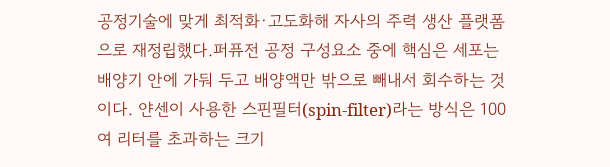공정기술에 맞게 최적화·고도화해 자사의 주력 생산 플랫폼으로 재정립했다.퍼퓨전 공정 구성요소 중에 핵심은 세포는 배양기 안에 가둬 두고 배양액만 밖으로 빼내서 회수하는 것이다. 얀센이 사용한 스핀필터(spin-filter)라는 방식은 100여 리터를 초과하는 크기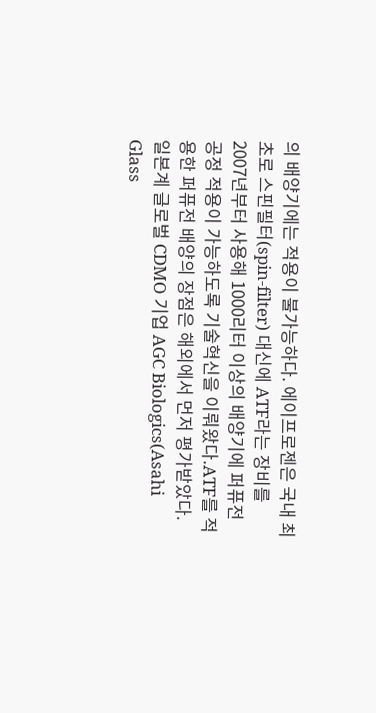의 배양기에는 적용이 불가능하다. 에이프로젠은 국내 최초로 스핀필터(spin-filter) 대신에 ATF라는 장비를 2007년부터 사용해 1000리터 이상의 배양기에 퍼퓨전 공정 적용이 가능하도록 기술혁신을 이뤄왔다.ATF를 적용한 퍼퓨전 배양의 장점은 해외에서 먼저 평가받았다. 일본계 글로벌 CDMO 기업 AGC Biologics(Asahi Glass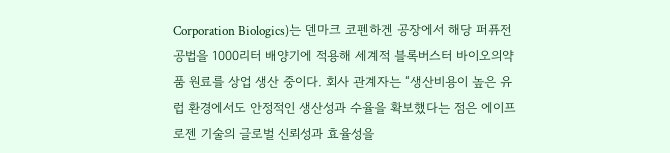Corporation Biologics)는 덴마크 코펜하겐 공장에서 해당 퍼퓨전 공법을 1000리터 배양기에 적용해 세계적 블록버스터 바이오의약품 원료를 상업 생산 중이다. 회사 관계자는 “생산비용이 높은 유럽 환경에서도 안정적인 생산성과 수율을 확보했다는 점은 에이프로젠 기술의 글로벌 신뢰성과 효율성을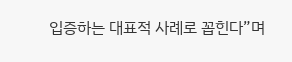입증하는 대표적 사례로 꼽힌다”며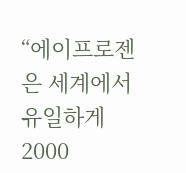“에이프로젠은 세계에서 유일하게 2000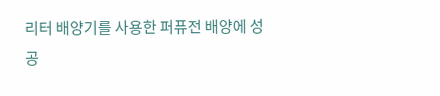리터 배양기를 사용한 퍼퓨전 배양에 성공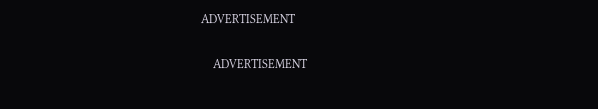ADVERTISEMENT

    ADVERTISEMENT